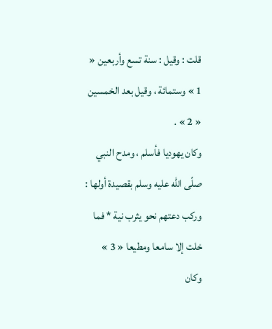قلت : وقيل : سنة تسع وأربعين « 1 » وستمائة ، وقيل بعد الخمسين « 2 » .
وكان يهوديا فأسلم ، ومدح النبي صلّى اللّه عليه وسلم بقصيدة أولها :
وركب دعتهم نحو يثرب نية * فما خلت إلا سامعا ومطيعا « 3 »
وكان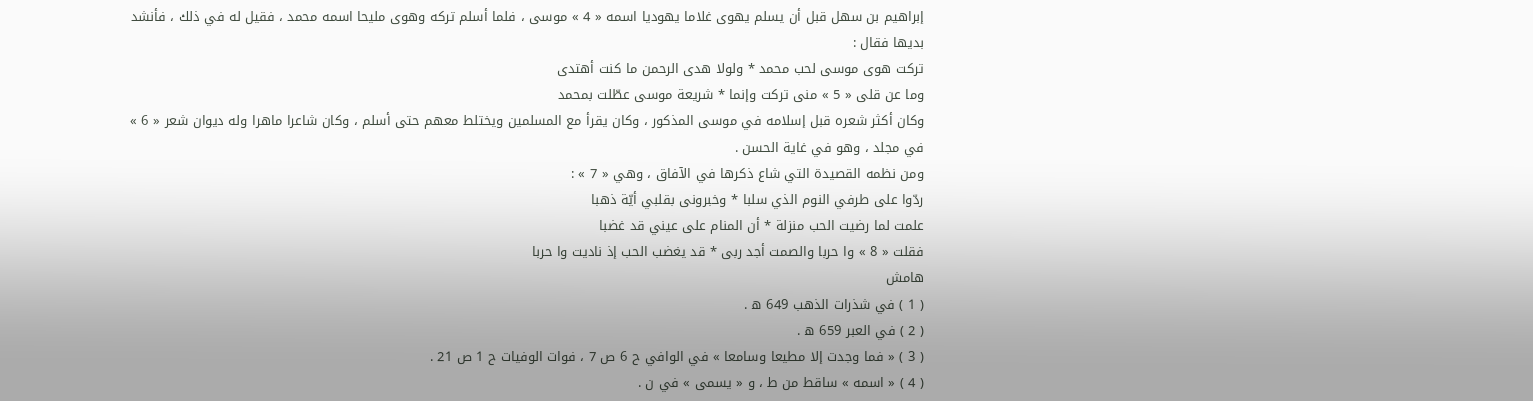إبراهيم بن سهل قبل أن يسلم يهوى غلاما يهوديا اسمه « 4 » موسى ، فلما أسلم تركه وهوى مليحا اسمه محمد ، فقيل له في ذلك ، فأنشد بديها فقال :
تركت هوى موسى لحب محمد * ولولا هدى الرحمن ما كنت أهتدى
وما عن قلى « 5 » منى تركت وإنما * شريعة موسى عطّلت بمحمد
وكان أكثر شعره قبل إسلامه في موسى المذكور ، وكان يقرأ مع المسلمين ويختلط معهم حتى أسلم ، وكان شاعرا ماهرا وله ديوان شعر « 6 » في مجلد ، وهو في غاية الحسن .
ومن نظمه القصيدة التي شاع ذكرها في الآفاق ، وهي « 7 » :
ردّوا على طرفي النوم الذي سلبا * وخبرونى بقلبي أيّة ذهبا
علمت لما رضيت الحب منزلة * أن المنام على عيني قد غضبا
فقلت « 8 » وا حربا والصمت أجد ربى * قد يغضب الحب إذ ناديت وا حربا
هامش
( 1 ) في شذرات الذهب 649 ه .
( 2 ) في العبر 659 ه .
( 3 ) « فما وجدت إلا مطيعا وسامعا » في الوافي ح 6 ص 7 ، فوات الوفيات ح 1 ص 21 .
( 4 ) « اسمه » ساقط من ط ، و « يسمى » في ن .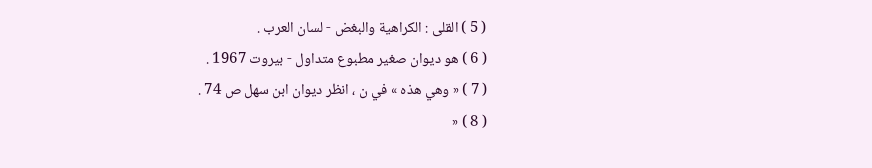( 5 ) القلى : الكراهية والبغض - لسان العرب .
( 6 ) هو ديوان صغير مطبوع متداول - بيروت 1967 .
( 7 ) « وهي هذه » في ن ، انظر ديوان ابن سهل ص 74 .
( 8 ) «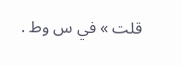قلت » في س وط .